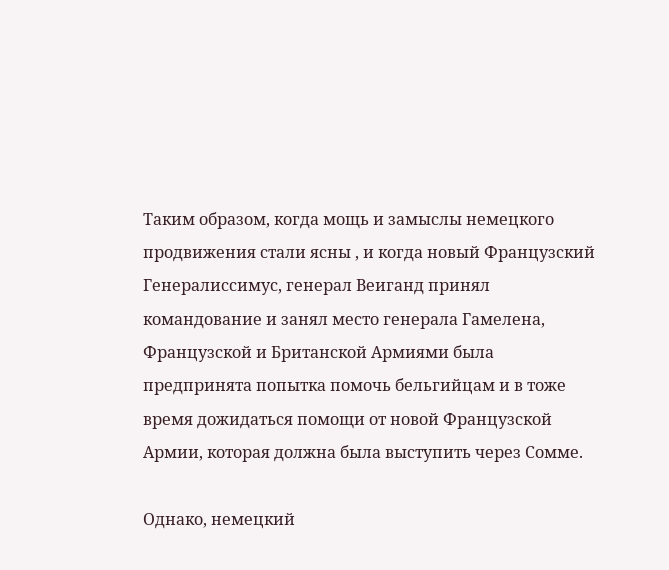Таким образом, когда мощь и замыслы немецкого продвижения стали ясны , и когда новый Французский Генералиссимус, генерал Веиганд принял командование и занял место генерала Гамелена, Французской и Британской Армиями была предпринята попытка помочь бельгийцам и в тоже время дожидаться помощи от новой Французской Армии, которая должна была выступить через Сомме.

Однако, немецкий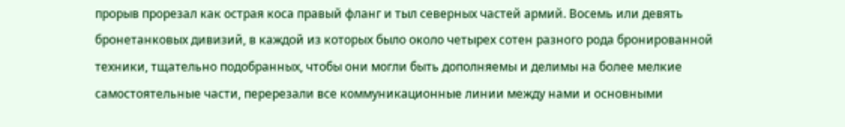прорыв прорезал как острая коса правый фланг и тыл северных частей армий. Восемь или девять бронетанковых дивизий, в каждой из которых было около четырех сотен разного рода бронированной техники, тщательно подобранных, чтобы они могли быть дополняемы и делимы на более мелкие самостоятельные части, перерезали все коммуникационные линии между нами и основными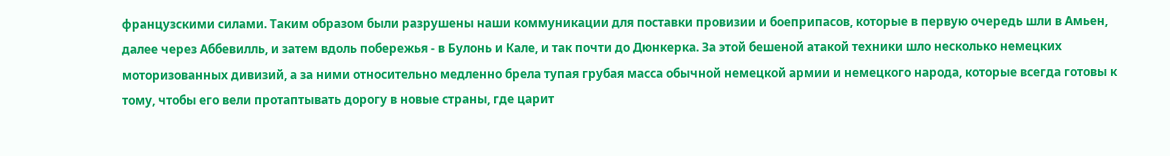французскими силами. Таким образом были разрушены наши коммуникации для поставки провизии и боеприпасов, которые в первую очередь шли в Амьен, далее через Аббевилль, и затем вдоль побережья - в Булонь и Кале, и так почти до Дюнкерка. За этой бешеной атакой техники шло несколько немецких моторизованных дивизий, а за ними относительно медленно брела тупая грубая масса обычной немецкой армии и немецкого народа, которые всегда готовы к тому, чтобы его вели протаптывать дорогу в новые страны, где царит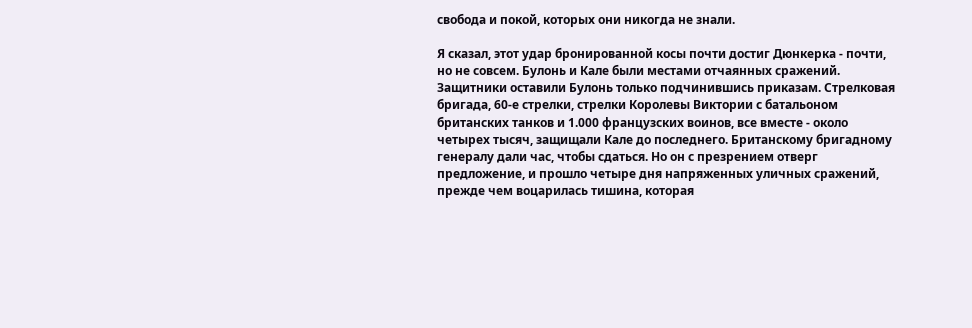свобода и покой, которых они никогда не знали.

Я сказал, этот удар бронированной косы почти достиг Дюнкерка - почти, но не совсем. Булонь и Кале были местами отчаянных сражений. Защитники оставили Булонь только подчинившись приказам. Стрелковая бригада, 60-е стрелки, стрелки Королевы Виктории с батальоном британских танков и 1.000 французских воинов, все вместе - около четырех тысяч, защищали Кале до последнего. Британскому бригадному генералу дали час, чтобы сдаться. Но он с презрением отверг предложение, и прошло четыре дня напряженных уличных сражений, прежде чем воцарилась тишина, которая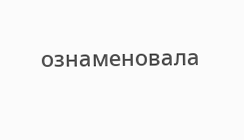ознаменовала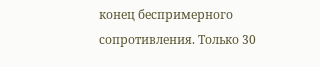конец беспримерного сопротивления. Только 30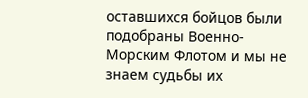оставшихся бойцов были подобраны Военно-Морским Флотом и мы не знаем судьбы их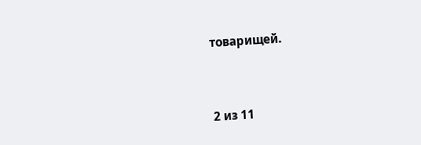товарищей.



2 из 11